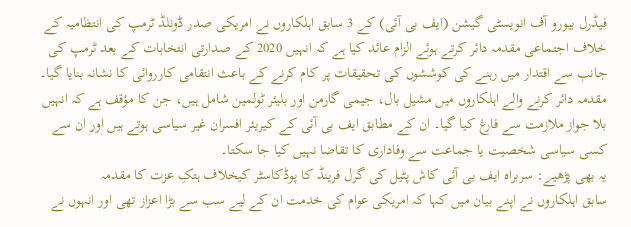فیڈرل بیورو آف انویسٹی گیشن (ایف بی آئی) کے 3 سابق اہلکاروں نے امریکی صدر ڈونلڈ ٹرمپ کی انتظامیہ کے خلاف اجتماعی مقدمہ دائر کرتے ہوئے الزام عائد کیا ہے کہ انہیں 2020 کے صدارتی انتخابات کے بعد ٹرمپ کی جانب سے اقتدار میں رہنے کی کوششوں کی تحقیقات پر کام کرنے کے باعث انتقامی کارروائی کا نشانہ بنایا گیا۔
مقدمہ دائر کرنے والے اہلکاروں میں مشیل بال، جیمی گارمن اور بلیئر ٹولمین شامل ہیں، جن کا مؤقف ہے کہ انہیں بلا جواز ملازمت سے فارغ کیا گیا۔ ان کے مطابق ایف بی آئی کے کیریئر افسران غیر سیاسی ہوتے ہیں اور ان سے کسی سیاسی شخصیت یا جماعت سے وفاداری کا تقاضا نہیں کیا جا سکتا۔
یہ بھی پڑھیے: سربراہ ایف بی آئی کاش پٹیل کی گرل فرینڈ کا پوڈکاسٹر کیخلاف ہتکِ عزت کا مقدمہ
سابق اہلکاروں نے اپنے بیان میں کہا کہ امریکی عوام کی خدمت ان کے لیے سب سے بڑا اعزاز تھی اور انہوں نے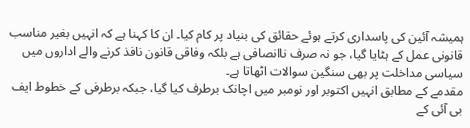ہمیشہ آئین کی پاسداری کرتے ہوئے حقائق کی بنیاد پر کام کیا۔ ان کا کہنا ہے کہ انہیں بغیر مناسب قانونی عمل کے ہٹایا گیا، جو نہ صرف ناانصافی ہے بلکہ وفاقی قانون نافذ کرنے والے اداروں میں سیاسی مداخلت پر بھی سنگین سوالات اٹھاتا ہے۔
مقدمے کے مطابق انہیں اکتوبر اور نومبر میں اچانک برطرف کیا گیا، جبکہ برطرفی کے خطوط ایف بی آئی کے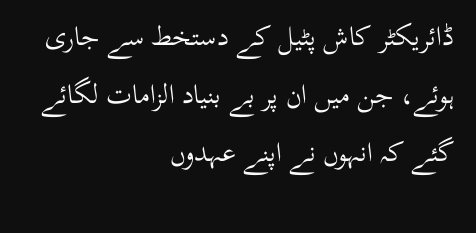ڈائریکٹر کاش پٹیل کے دستخط سے جاری ہوئے، جن میں ان پر بے بنیاد الزامات لگائے گئے کہ انہوں نے اپنے عہدوں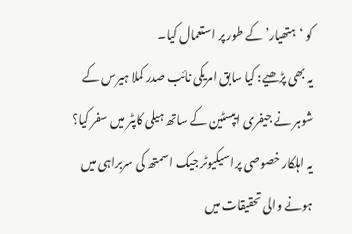کو ‘ہتھیار’ کے طور پر استعمال کیا۔
یہ بھی پڑھیے: کیا سابق امریکی نائب صدر کملا ہیرس کے شوہر نے جیفری ایپسٹین کے ساتھ ہیلی کاپٹر میں سفر کیا؟
یہ اہلکار خصوصی پراسیکیوٹر جیک اسمتھ کی سربراہی میں ہونے والی تحقیقات میں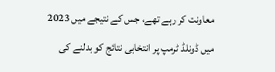معاونت کر رہے تھے، جس کے نتیجے میں 2023 میں ڈونلڈ ٹرمپ پر انتخابی نتائج کو بدلنے کی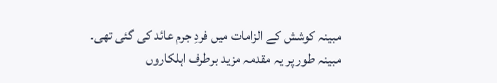مبینہ کوشش کے الزامات میں فردِ جرم عائد کی گئی تھی۔
مبینہ طور پر یہ مقدمہ مزید برطرف اہلکاروں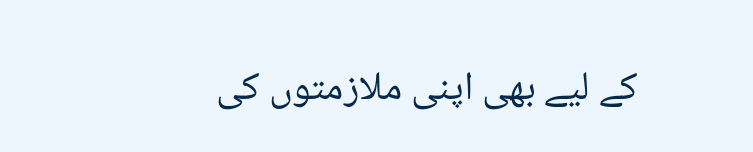کے لیے بھی اپنی ملازمتوں کی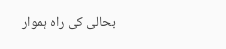بحالی کی راہ ہموار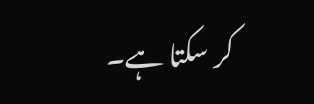کر سکتا ہے۔